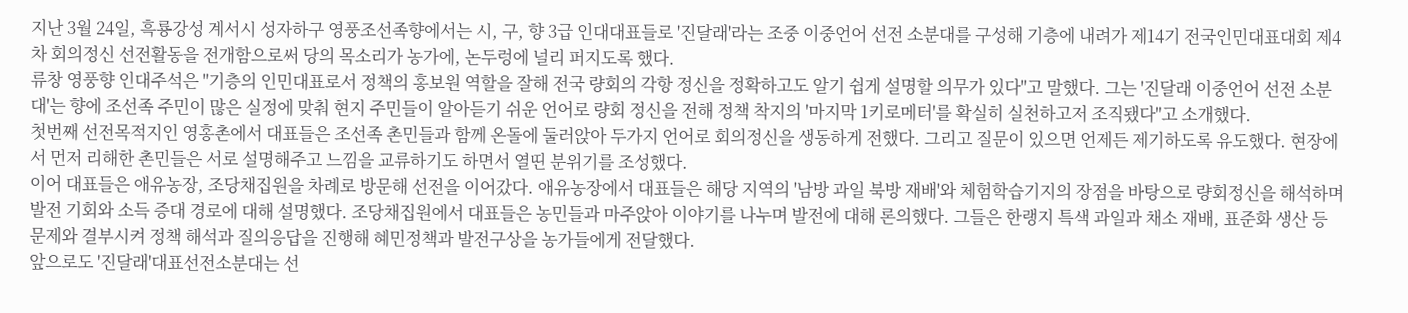지난 3월 24일, 흑룡강성 계서시 성자하구 영풍조선족향에서는 시, 구, 향 3급 인대대표들로 '진달래'라는 조중 이중언어 선전 소분대를 구성해 기층에 내려가 제14기 전국인민대표대회 제4차 회의정신 선전활동을 전개함으로써 당의 목소리가 농가에, 논두렁에 널리 퍼지도록 했다.
류창 영풍향 인대주석은 "기층의 인민대표로서 정책의 홍보원 역할을 잘해 전국 량회의 각항 정신을 정확하고도 알기 쉽게 설명할 의무가 있다"고 말했다. 그는 '진달래 이중언어 선전 소분대'는 향에 조선족 주민이 많은 실정에 맞춰 현지 주민들이 알아듣기 쉬운 언어로 량회 정신을 전해 정책 착지의 '마지막 1키로메터'를 확실히 실천하고저 조직됐다"고 소개했다.
첫번째 선전목적지인 영홍촌에서 대표들은 조선족 촌민들과 함께 온돌에 둘러앉아 두가지 언어로 회의정신을 생동하게 전했다. 그리고 질문이 있으면 언제든 제기하도록 유도했다. 현장에서 먼저 리해한 촌민들은 서로 설명해주고 느낌을 교류하기도 하면서 열띤 분위기를 조성했다.
이어 대표들은 애유농장, 조당채집원을 차례로 방문해 선전을 이어갔다. 애유농장에서 대표들은 해당 지역의 '남방 과일 북방 재배'와 체험학습기지의 장점을 바탕으로 량회정신을 해석하며 발전 기회와 소득 증대 경로에 대해 설명했다. 조당채집원에서 대표들은 농민들과 마주앉아 이야기를 나누며 발전에 대해 론의했다. 그들은 한랭지 특색 과일과 채소 재배, 표준화 생산 등 문제와 결부시켜 정책 해석과 질의응답을 진행해 혜민정책과 발전구상을 농가들에게 전달했다.
앞으로도 '진달래'대표선전소분대는 선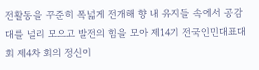전활동을 꾸준히 폭넓게 전개해 향 내 유지들 속에서 공감대를 널리 모으고 발전의 힘을 모아 제14기 전국인민대표대회 제4차 회의 정신이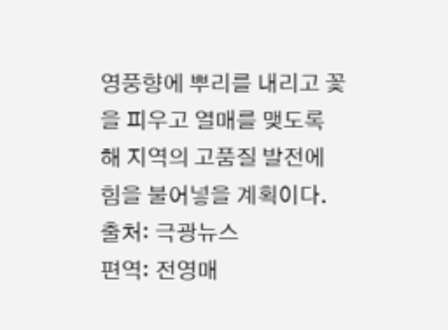영풍향에 뿌리를 내리고 꽃을 피우고 열매를 맺도록 해 지역의 고품질 발전에 힘을 불어넣을 계획이다.
출처: 극광뉴스
편역: 전영매